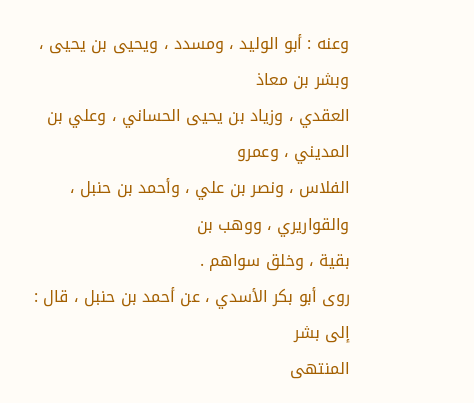وعنه : أبو الوليد ، ومسدد ، ويحيى بن يحيى ، وبشر بن معاذ
العقدي ، وزياد بن يحيى الحساني ، وعلي بن المديني ، وعمرو
الفلاس ، ونصر بن علي ، وأحمد بن حنبل ، والقواريري ، ووهب بن
بقية ، وخلق سواهم .
روى أبو بكر الأسدي ، عن أحمد بن حنبل ، قال : إلى بشر
المنتهى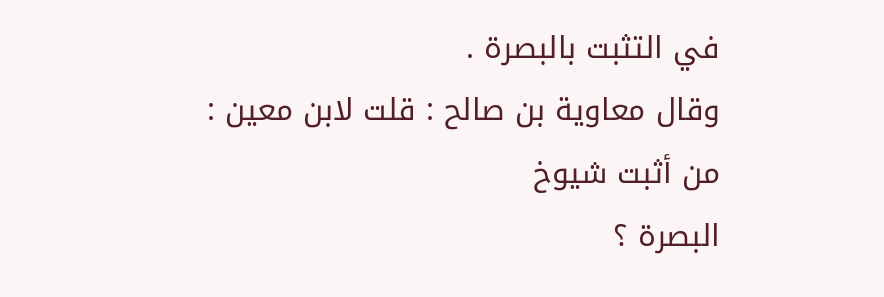في التثبت بالبصرة .
وقال معاوية بن صالح : قلت لابن معين : من أثبت شيوخ
البصرة ؟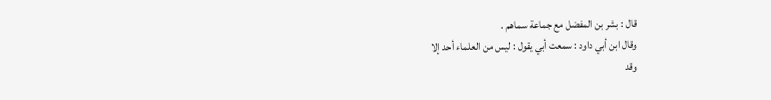قال : بشر بن المفضل مع جماعة سماهم .
وقال ابن أبي داود : سمعت أبي يقول : ليس من العلماء أحد إلا
وقد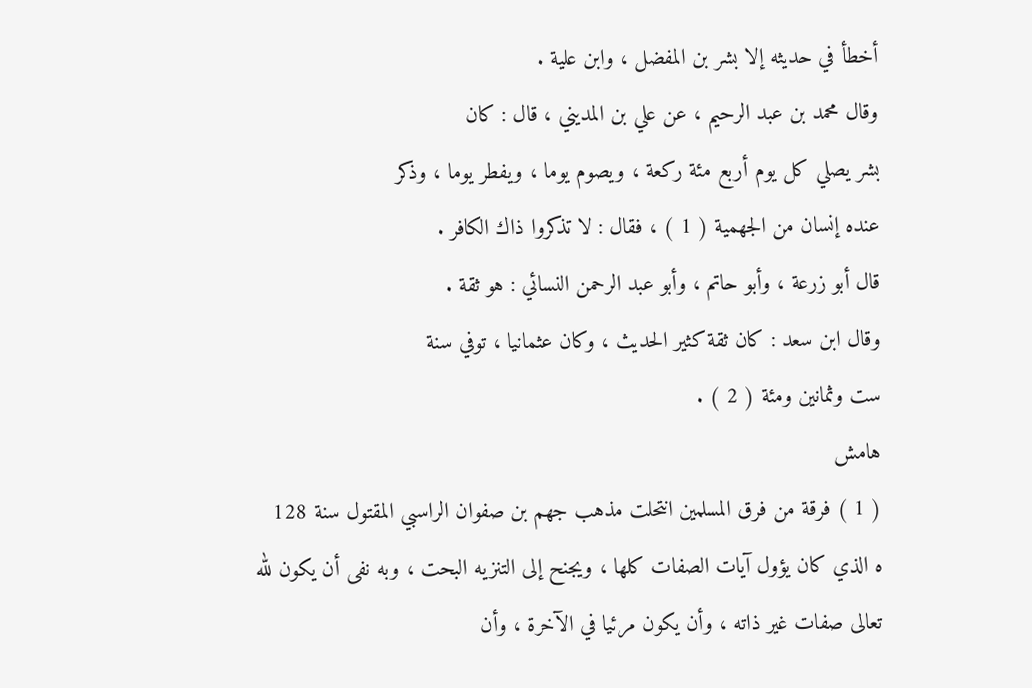أخطأ في حديثه إلا بشر بن المفضل ، وابن علية .
وقال محمد بن عبد الرحيم ، عن علي بن المديني ، قال : كان
بشر يصلي كل يوم أربع مئة ركعة ، ويصوم يوما ، ويفطر يوما ، وذكر
عنده إنسان من الجهمية ( 1 ) ، فقال : لا تذكروا ذاك الكافر .
قال أبو زرعة ، وأبو حاتم ، وأبو عبد الرحمن النسائي : هو ثقة .
وقال ابن سعد : كان ثقة كثير الحديث ، وكان عثمانيا ، توفي سنة
ست وثمانين ومئة ( 2 ) .
هامش
( 1 ) فرقة من فرق المسلمين انتحلت مذهب جهم بن صفوان الراسبي المقتول سنة 128
ه الذي كان يؤول آيات الصفات كلها ، ويجنح إلى التنزيه البحت ، وبه نفى أن يكون لله
تعالى صفات غير ذاته ، وأن يكون مرئيا في الآخرة ، وأن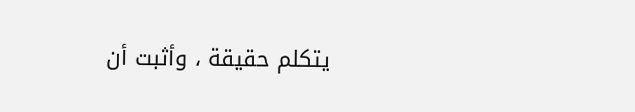يتكلم حقيقة ، وأثبت أن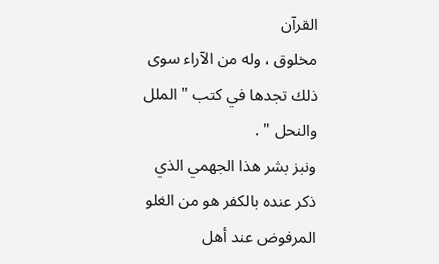القرآن
مخلوق ، وله من الآراء سوى ذلك تجدها في كتب " الملل والنحل " .
ونبز بشر هذا الجهمي الذي ذكر عنده بالكفر هو من الغلو المرفوض عند أهل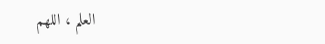العلم ، اللهم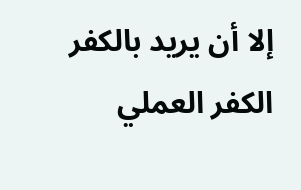إلا أن يريد بالكفر الكفر العملي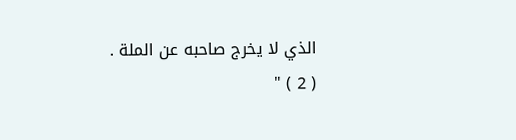الذي لا يخرج صاحبه عن الملة .
( 2 ) "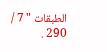الطبقات " 7 / 290 .